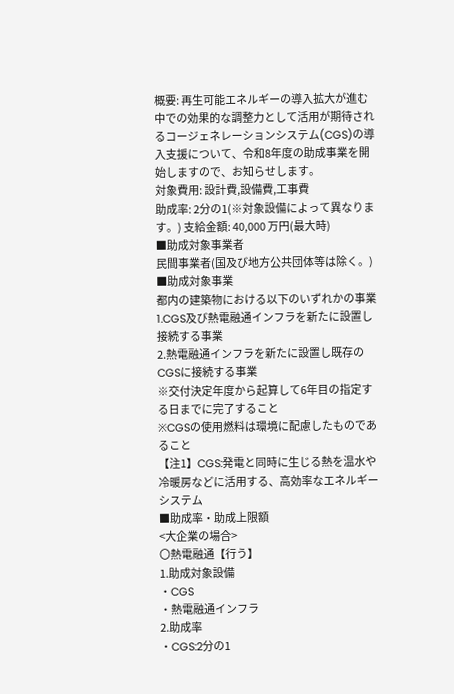概要: 再生可能エネルギーの導入拡大が進む中での効果的な調整力として活用が期待されるコージェネレーションシステム(CGS)の導入支援について、令和8年度の助成事業を開始しますので、お知らせします。
対象費用: 設計費,設備費,工事費
助成率: 2分の1(※対象設備によって異なります。) 支給金額: 40,000 万円(最大時)
■助成対象事業者
民間事業者(国及び地方公共団体等は除く。)
■助成対象事業
都内の建築物における以下のいずれかの事業
1.CGS及び熱電融通インフラを新たに設置し接続する事業
2.熱電融通インフラを新たに設置し既存のCGSに接続する事業
※交付決定年度から起算して6年目の指定する日までに完了すること
※CGSの使用燃料は環境に配慮したものであること
【注1】CGS:発電と同時に生じる熱を温水や冷暖房などに活用する、高効率なエネルギーシステム
■助成率・助成上限額
<大企業の場合>
〇熱電融通【行う】
1.助成対象設備
・CGS
・熱電融通インフラ
2.助成率
・CGS:2分の1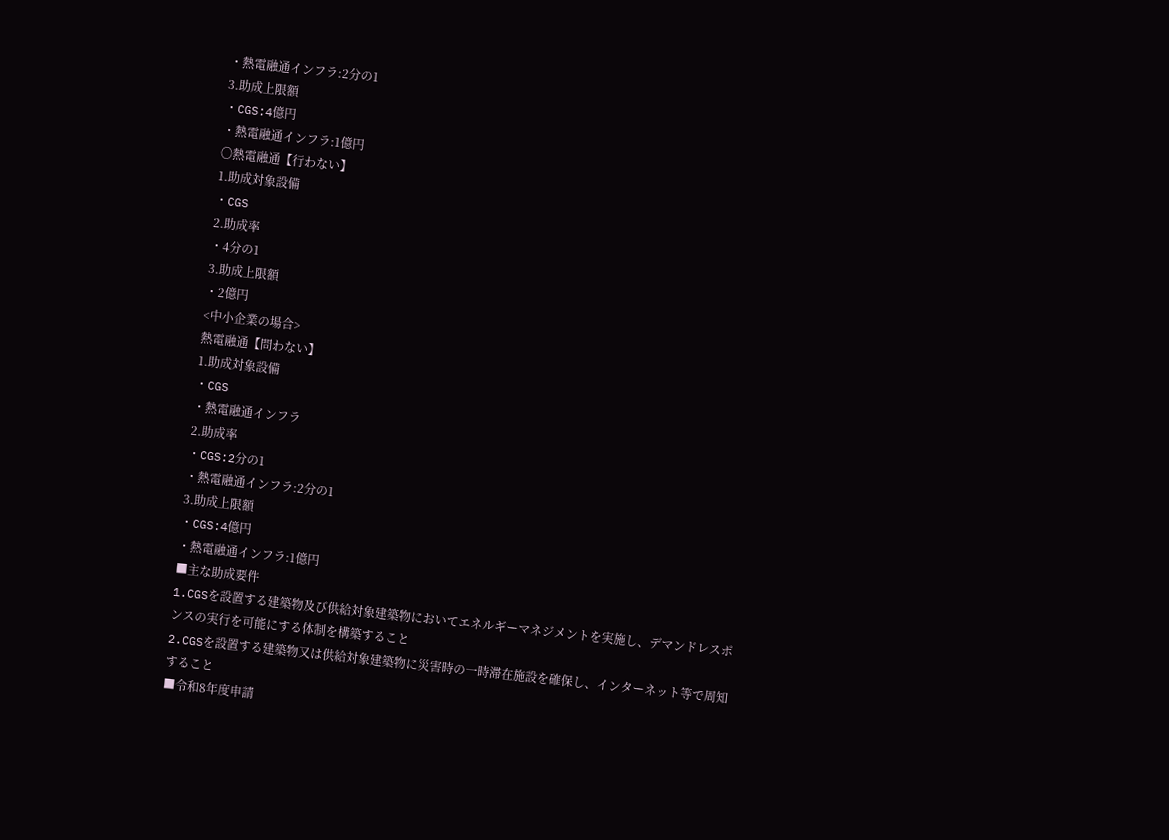・熱電融通インフラ:2分の1
3.助成上限額
・CGS:4億円
・熱電融通インフラ:1億円
〇熱電融通【行わない】
1.助成対象設備
・CGS
2.助成率
・4分の1
3.助成上限額
・2億円
<中小企業の場合>
熱電融通【問わない】
1.助成対象設備
・CGS
・熱電融通インフラ
2.助成率
・CGS:2分の1
・熱電融通インフラ:2分の1
3.助成上限額
・CGS:4億円
・熱電融通インフラ:1億円
■主な助成要件
1.CGSを設置する建築物及び供給対象建築物においてエネルギーマネジメントを実施し、デマンドレスポンスの実行を可能にする体制を構築すること
2.CGSを設置する建築物又は供給対象建築物に災害時の一時滞在施設を確保し、インターネット等で周知すること
■令和8年度申請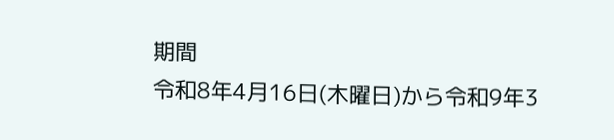期間
令和8年4月16日(木曜日)から令和9年3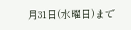月31日(水曜日)まで